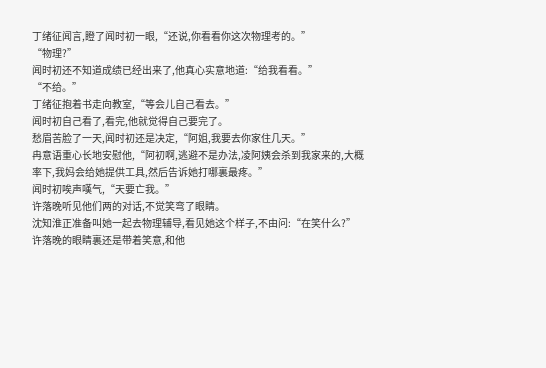丁绪征闻言,瞪了闻时初一眼,“还说,你看看你这次物理考的。”
“物理?”
闻时初还不知道成绩已经出来了,他真心实意地道:“给我看看。”
“不给。”
丁绪征抱着书走向教室,“等会儿自己看去。”
闻时初自己看了,看完,他就觉得自己要完了。
愁眉苦脸了一天,闻时初还是决定,“阿姐,我要去你家住几天。”
冉意语重心长地安慰他,“阿初啊,逃避不是办法,凌阿姨会杀到我家来的,大概率下,我妈会给她提供工具,然后告诉她打哪裏最疼。”
闻时初唉声嘆气,“天要亡我。”
许落晚听见他们两的对话,不觉笑弯了眼睛。
沈知淮正准备叫她一起去物理辅导,看见她这个样子,不由问:“在笑什么?”
许落晚的眼睛裏还是带着笑意,和他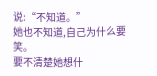说:“不知道。”
她也不知道,自己为什么要笑。
要不清楚她想什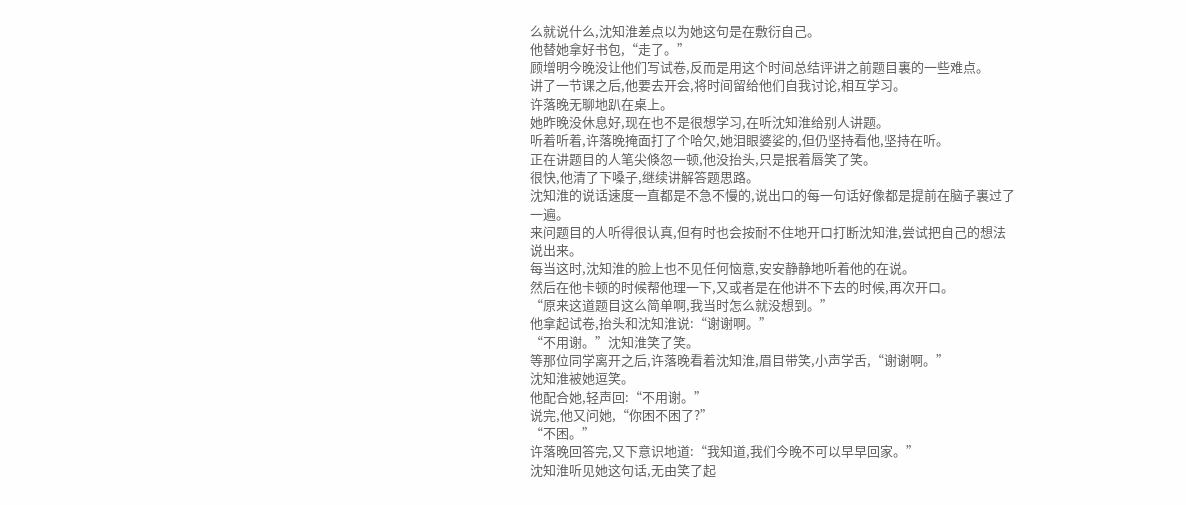么就说什么,沈知淮差点以为她这句是在敷衍自己。
他替她拿好书包,“走了。”
顾增明今晚没让他们写试卷,反而是用这个时间总结评讲之前题目裏的一些难点。
讲了一节课之后,他要去开会,将时间留给他们自我讨论,相互学习。
许落晚无聊地趴在桌上。
她昨晚没休息好,现在也不是很想学习,在听沈知淮给别人讲题。
听着听着,许落晚掩面打了个哈欠,她泪眼婆娑的,但仍坚持看他,坚持在听。
正在讲题目的人笔尖倏忽一顿,他没抬头,只是抿着唇笑了笑。
很快,他清了下嗓子,继续讲解答题思路。
沈知淮的说话速度一直都是不急不慢的,说出口的每一句话好像都是提前在脑子裏过了一遍。
来问题目的人听得很认真,但有时也会按耐不住地开口打断沈知淮,尝试把自己的想法说出来。
每当这时,沈知淮的脸上也不见任何恼意,安安静静地听着他的在说。
然后在他卡顿的时候帮他理一下,又或者是在他讲不下去的时候,再次开口。
“原来这道题目这么简单啊,我当时怎么就没想到。”
他拿起试卷,抬头和沈知淮说:“谢谢啊。”
“不用谢。”沈知淮笑了笑。
等那位同学离开之后,许落晚看着沈知淮,眉目带笑,小声学舌,“谢谢啊。”
沈知淮被她逗笑。
他配合她,轻声回:“不用谢。”
说完,他又问她,“你困不困了?”
“不困。”
许落晚回答完,又下意识地道:“我知道,我们今晚不可以早早回家。”
沈知淮听见她这句话,无由笑了起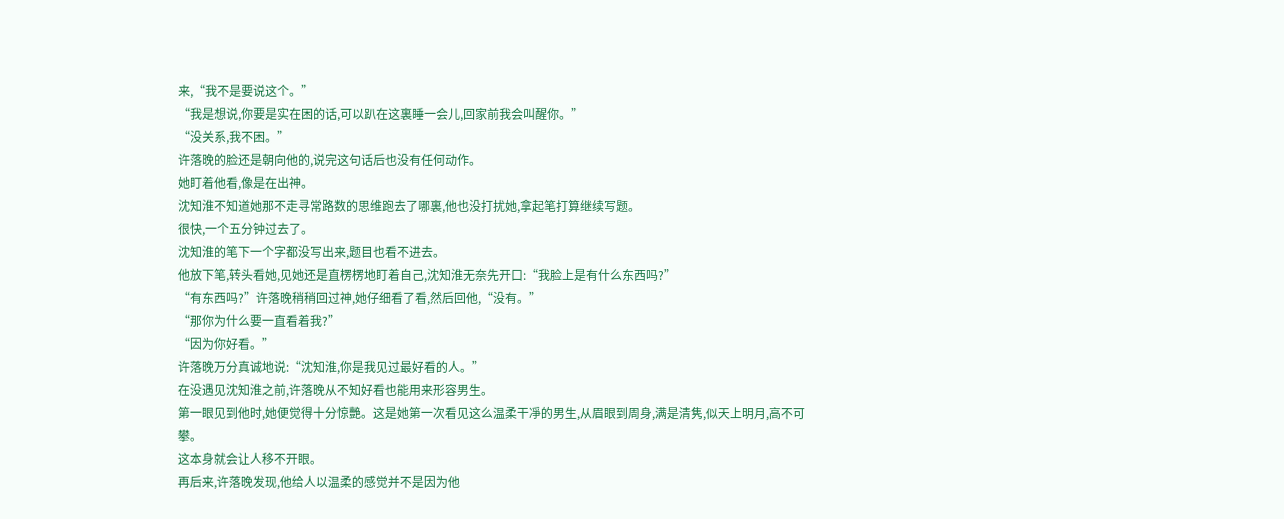来,“我不是要说这个。”
“我是想说,你要是实在困的话,可以趴在这裏睡一会儿,回家前我会叫醒你。”
“没关系,我不困。”
许落晚的脸还是朝向他的,说完这句话后也没有任何动作。
她盯着他看,像是在出神。
沈知淮不知道她那不走寻常路数的思维跑去了哪裏,他也没打扰她,拿起笔打算继续写题。
很快,一个五分钟过去了。
沈知淮的笔下一个字都没写出来,题目也看不进去。
他放下笔,转头看她,见她还是直楞楞地盯着自己,沈知淮无奈先开口:“我脸上是有什么东西吗?”
“有东西吗?”许落晚稍稍回过神,她仔细看了看,然后回他,“没有。”
“那你为什么要一直看着我?”
“因为你好看。”
许落晚万分真诚地说:“沈知淮,你是我见过最好看的人。”
在没遇见沈知淮之前,许落晚从不知好看也能用来形容男生。
第一眼见到他时,她便觉得十分惊艷。这是她第一次看见这么温柔干凈的男生,从眉眼到周身,满是清隽,似天上明月,高不可攀。
这本身就会让人移不开眼。
再后来,许落晚发现,他给人以温柔的感觉并不是因为他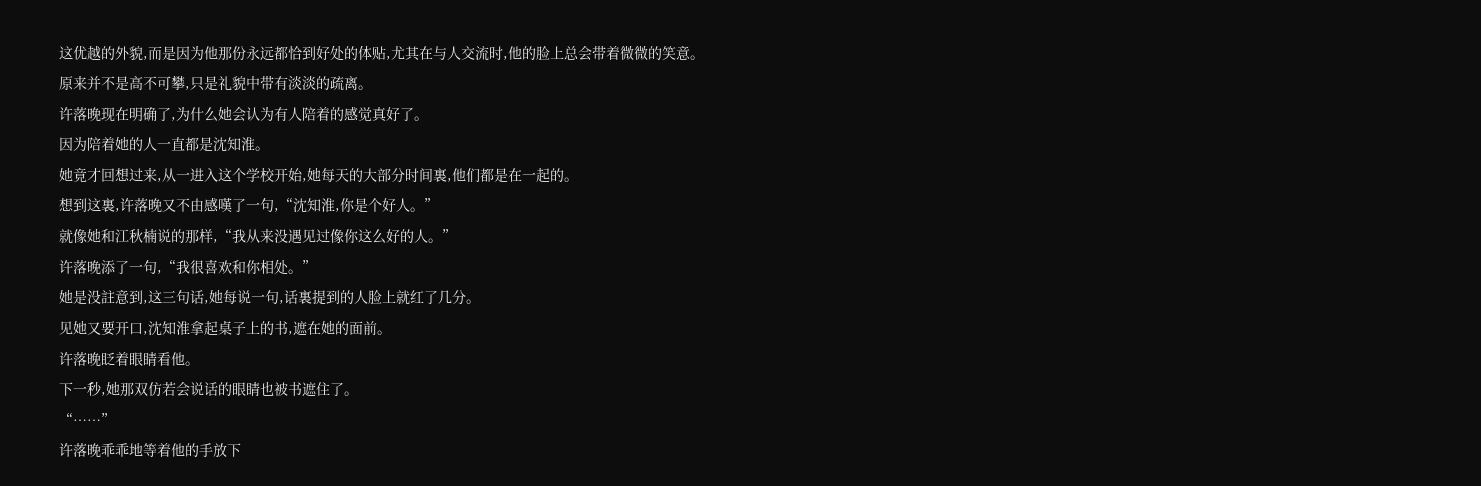这优越的外貌,而是因为他那份永远都恰到好处的体贴,尤其在与人交流时,他的脸上总会带着微微的笑意。
原来并不是高不可攀,只是礼貌中带有淡淡的疏离。
许落晚现在明确了,为什么她会认为有人陪着的感觉真好了。
因为陪着她的人一直都是沈知淮。
她竟才回想过来,从一进入这个学校开始,她每天的大部分时间裏,他们都是在一起的。
想到这裏,许落晚又不由感嘆了一句,“沈知淮,你是个好人。”
就像她和江秋楠说的那样,“我从来没遇见过像你这么好的人。”
许落晚添了一句,“我很喜欢和你相处。”
她是没註意到,这三句话,她每说一句,话裏提到的人脸上就红了几分。
见她又要开口,沈知淮拿起桌子上的书,遮在她的面前。
许落晚眨着眼睛看他。
下一秒,她那双仿若会说话的眼睛也被书遮住了。
“……”
许落晚乖乖地等着他的手放下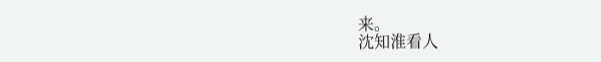来。
沈知淮看人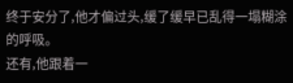终于安分了,他才偏过头,缓了缓早已乱得一塌糊涂的呼吸。
还有,他跟着一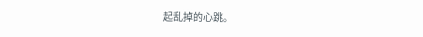起乱掉的心跳。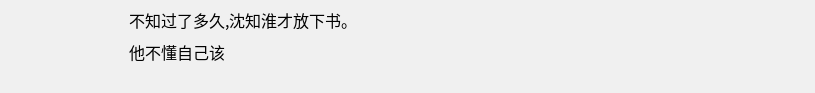不知过了多久,沈知淮才放下书。
他不懂自己该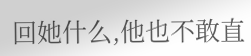回她什么,他也不敢直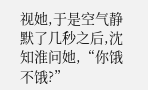视她,于是空气静默了几秒之后,沈知淮问她,“你饿不饿?”